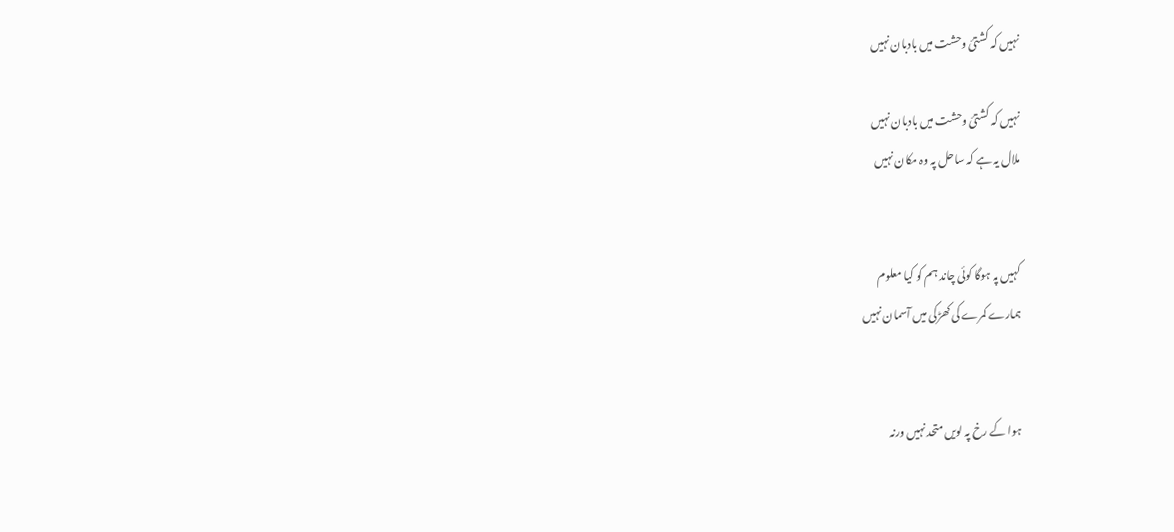نہیں کہ کشتیٔ وحشت میں بادبان نہیں

نہیں کہ کشتیٔ وحشت میں بادبان نہیں
ملال یہ ہے کہ ساحل پہ وہ مکان نہیں


کہیں پہ ہوگا کوئی چاند ہم کو کیا معلوم
ہمارے کمرے کی کھڑکی میں آسمان نہیں


ہوا کے رخ پہ لویں متحد نہیں ورنہ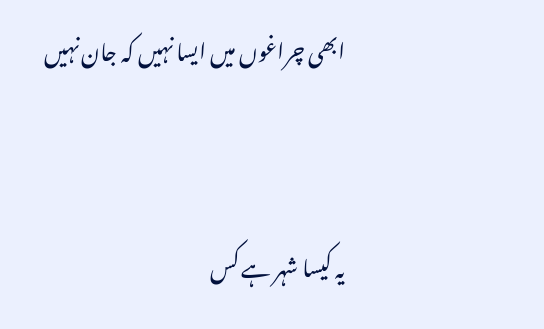ابھی چراغوں میں ایسا نہیں کہ جان نہیں


یہ کیسا شہر ہے کس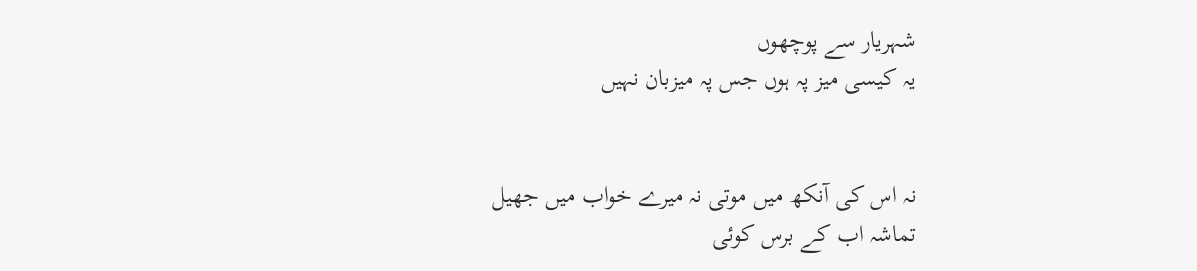شہریار سے پوچھوں
یہ کیسی میز پہ ہوں جس پہ میزبان نہیں


نہ اس کی آنکھ میں موتی نہ میرے خواب میں جھیل
تماشہ اب کے برس کوئی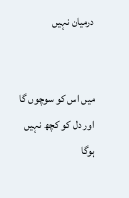درمیان نہیں


میں اس کو سوچوں گا اور دل کو کچھ نہیں ہوگا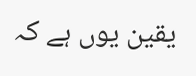یقین یوں ہے کہ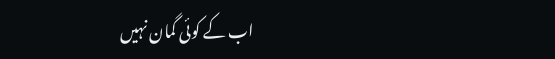اب کے کوئی گمان نہیں